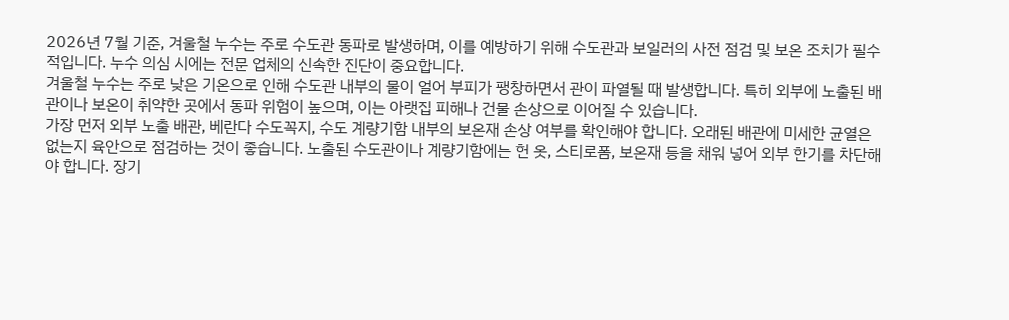2026년 7월 기준, 겨울철 누수는 주로 수도관 동파로 발생하며, 이를 예방하기 위해 수도관과 보일러의 사전 점검 및 보온 조치가 필수적입니다. 누수 의심 시에는 전문 업체의 신속한 진단이 중요합니다.
겨울철 누수는 주로 낮은 기온으로 인해 수도관 내부의 물이 얼어 부피가 팽창하면서 관이 파열될 때 발생합니다. 특히 외부에 노출된 배관이나 보온이 취약한 곳에서 동파 위험이 높으며, 이는 아랫집 피해나 건물 손상으로 이어질 수 있습니다.
가장 먼저 외부 노출 배관, 베란다 수도꼭지, 수도 계량기함 내부의 보온재 손상 여부를 확인해야 합니다. 오래된 배관에 미세한 균열은 없는지 육안으로 점검하는 것이 좋습니다. 노출된 수도관이나 계량기함에는 헌 옷, 스티로폼, 보온재 등을 채워 넣어 외부 한기를 차단해야 합니다. 장기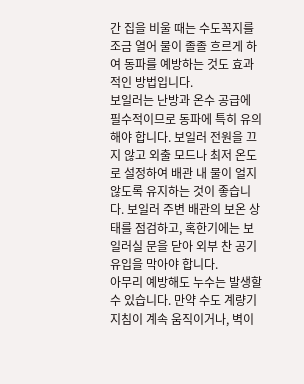간 집을 비울 때는 수도꼭지를 조금 열어 물이 졸졸 흐르게 하여 동파를 예방하는 것도 효과적인 방법입니다.
보일러는 난방과 온수 공급에 필수적이므로 동파에 특히 유의해야 합니다. 보일러 전원을 끄지 않고 외출 모드나 최저 온도로 설정하여 배관 내 물이 얼지 않도록 유지하는 것이 좋습니다. 보일러 주변 배관의 보온 상태를 점검하고, 혹한기에는 보일러실 문을 닫아 외부 찬 공기 유입을 막아야 합니다.
아무리 예방해도 누수는 발생할 수 있습니다. 만약 수도 계량기 지침이 계속 움직이거나, 벽이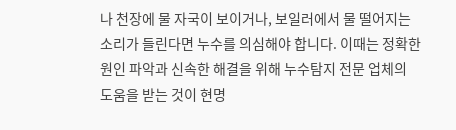나 천장에 물 자국이 보이거나, 보일러에서 물 떨어지는 소리가 들린다면 누수를 의심해야 합니다. 이때는 정확한 원인 파악과 신속한 해결을 위해 누수탐지 전문 업체의 도움을 받는 것이 현명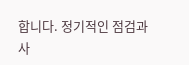합니다. 정기적인 점검과 사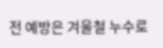전 예방은 겨울철 누수로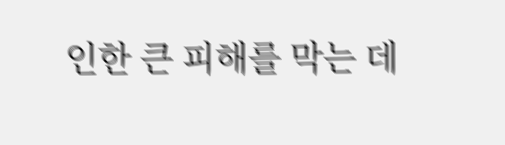인한 큰 피해를 막는 데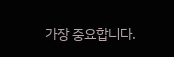가장 중요합니다.